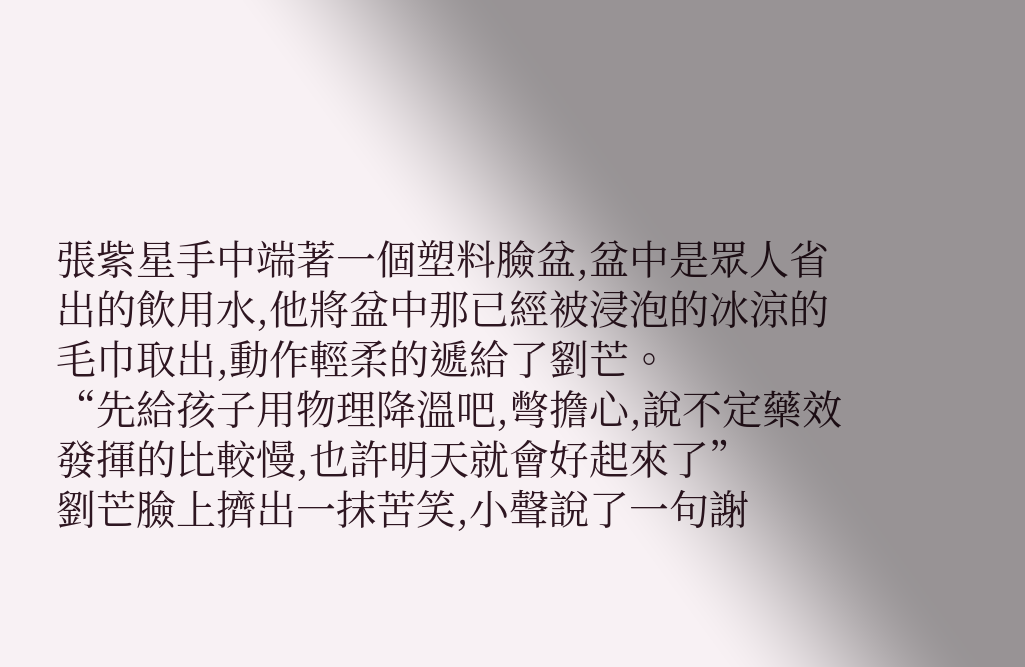張紫星手中端著一個塑料臉盆,盆中是眾人省出的飲用水,他將盆中那已經被浸泡的冰涼的毛巾取出,動作輕柔的遞給了劉芒。
“先給孩子用物理降溫吧,彆擔心,說不定藥效發揮的比較慢,也許明天就會好起來了”
劉芒臉上擠出一抹苦笑,小聲說了一句謝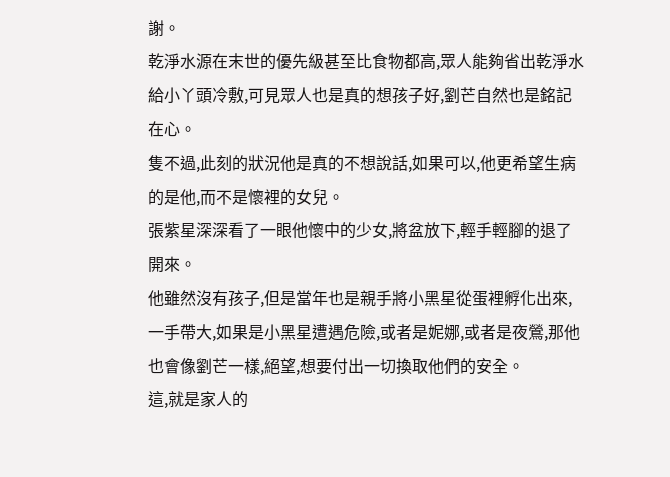謝。
乾淨水源在末世的優先級甚至比食物都高,眾人能夠省出乾淨水給小丫頭冷敷,可見眾人也是真的想孩子好,劉芒自然也是銘記在心。
隻不過,此刻的狀況他是真的不想說話,如果可以,他更希望生病的是他,而不是懷裡的女兒。
張紫星深深看了一眼他懷中的少女,將盆放下,輕手輕腳的退了開來。
他雖然沒有孩子,但是當年也是親手將小黑星從蛋裡孵化出來,一手帶大,如果是小黑星遭遇危險,或者是妮娜,或者是夜鶯,那他也會像劉芒一樣,絕望,想要付出一切換取他們的安全。
這,就是家人的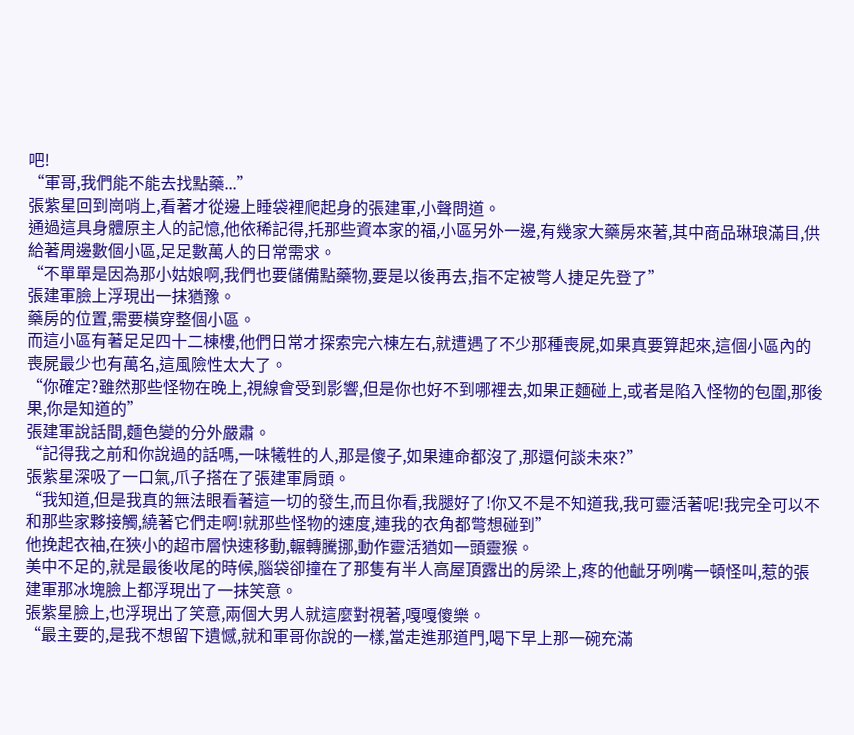吧!
“軍哥,我們能不能去找點藥...”
張紫星回到崗哨上,看著才從邊上睡袋裡爬起身的張建軍,小聲問道。
通過這具身體原主人的記憶,他依稀記得,托那些資本家的福,小區另外一邊,有幾家大藥房來著,其中商品琳琅滿目,供給著周邊數個小區,足足數萬人的日常需求。
“不單單是因為那小姑娘啊,我們也要儲備點藥物,要是以後再去,指不定被彆人捷足先登了”
張建軍臉上浮現出一抹猶豫。
藥房的位置,需要橫穿整個小區。
而這小區有著足足四十二棟樓,他們日常才探索完六棟左右,就遭遇了不少那種喪屍,如果真要算起來,這個小區內的喪屍最少也有萬名,這風險性太大了。
“你確定?雖然那些怪物在晚上,視線會受到影響,但是你也好不到哪裡去,如果正麵碰上,或者是陷入怪物的包圍,那後果,你是知道的”
張建軍說話間,麵色變的分外嚴肅。
“記得我之前和你說過的話嗎,一味犧牲的人,那是傻子,如果連命都沒了,那還何談未來?”
張紫星深吸了一口氣,爪子搭在了張建軍肩頭。
“我知道,但是我真的無法眼看著這一切的發生,而且你看,我腿好了!你又不是不知道我,我可靈活著呢!我完全可以不和那些家夥接觸,繞著它們走啊!就那些怪物的速度,連我的衣角都彆想碰到”
他挽起衣袖,在狹小的超市層快速移動,輾轉騰挪,動作靈活猶如一頭靈猴。
美中不足的,就是最後收尾的時候,腦袋卻撞在了那隻有半人高屋頂露出的房梁上,疼的他齜牙咧嘴一頓怪叫,惹的張建軍那冰塊臉上都浮現出了一抹笑意。
張紫星臉上,也浮現出了笑意,兩個大男人就這麼對視著,嘎嘎傻樂。
“最主要的,是我不想留下遺憾,就和軍哥你說的一樣,當走進那道門,喝下早上那一碗充滿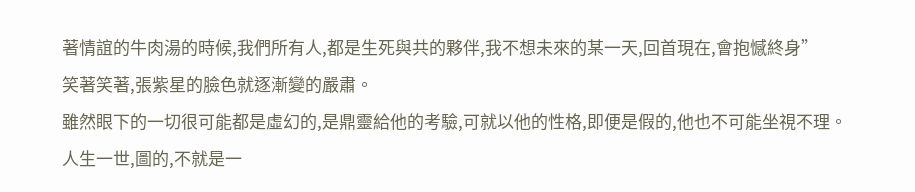著情誼的牛肉湯的時候,我們所有人,都是生死與共的夥伴,我不想未來的某一天,回首現在,會抱憾終身”
笑著笑著,張紫星的臉色就逐漸變的嚴肅。
雖然眼下的一切很可能都是虛幻的,是鼎靈給他的考驗,可就以他的性格,即便是假的,他也不可能坐視不理。
人生一世,圖的,不就是一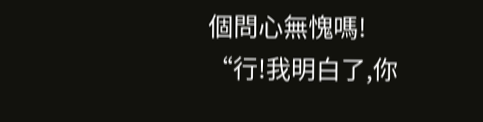個問心無愧嗎!
“行!我明白了,你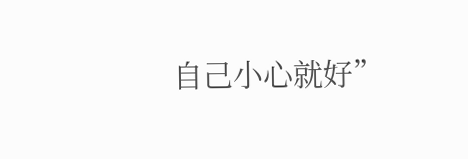自己小心就好”